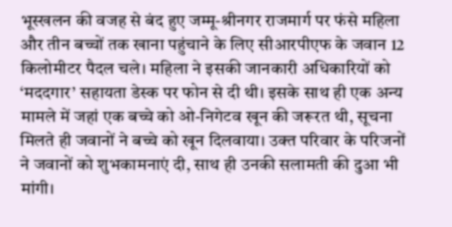भूस्खलन की वजह से बंद हुए जम्मू-श्रीनगर राजमार्ग पर फंसे महिला और तीन बच्चों तक खाना पहुंचाने के लिए सीआरपीएफ के जवान 12 किलोमीटर पैदल चले। महिला ने इसकी जानकारी अधिकारियों को ‘मददगार’ सहायता डेस्क पर फोन से दी थी। इसके साथ ही एक अन्य मामले में जहां एक बच्चे को ओ-निगेटव खून की जरूरत थी, सूचना मिलते ही जवानों ने बच्चे को खून दिलवाया। उक्त परिवार के परिजनों ने जवानों को शुभकामनाएं दी, साथ ही उनकी सलामती की दुआ भी मांगी।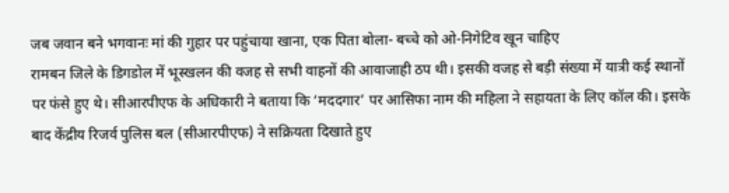जब जवान बने भगवानः मां की गुहार पर पहुंचाया खाना, एक पिता बोला- बच्चे को ओ-निगेटिव खून चाहिए
रामबन जिले के डिगडोल में भूस्खलन की वजह से सभी वाहनों की आवाजाही ठप थी। इसकी वजह से बड़ी संख्या में यात्री कई स्थानों पर फंसे हुए थे। सीआरपीएफ के अधिकारी ने बताया कि ‘मददगार’ पर आसिफा नाम की महिला ने सहायता के लिए कॉल की। इसके बाद केंद्रीय रिजर्व पुलिस बल (सीआरपीएफ) ने सक्रियता दिखाते हुए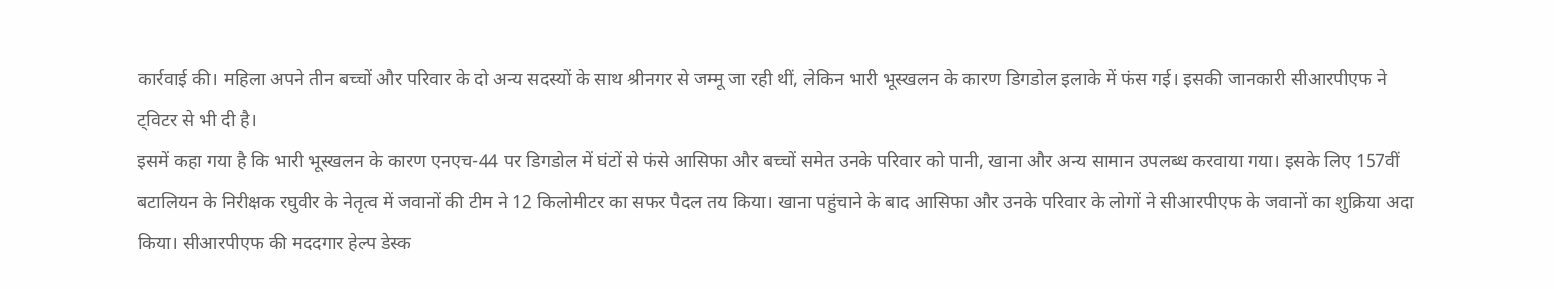कार्रवाई की। महिला अपने तीन बच्चों और परिवार के दो अन्य सदस्यों के साथ श्रीनगर से जम्मू जा रही थीं, लेकिन भारी भूस्खलन के कारण डिगडोल इलाके में फंस गई। इसकी जानकारी सीआरपीएफ ने ट्विटर से भी दी है।
इसमें कहा गया है कि भारी भूस्खलन के कारण एनएच-44 पर डिगडोल में घंटों से फंसे आसिफा और बच्चों समेत उनके परिवार को पानी, खाना और अन्य सामान उपलब्ध करवाया गया। इसके लिए 157वीं बटालियन के निरीक्षक रघुवीर के नेतृत्व में जवानों की टीम ने 12 किलोमीटर का सफर पैदल तय किया। खाना पहुंचाने के बाद आसिफा और उनके परिवार के लोगों ने सीआरपीएफ के जवानों का शुक्रिया अदा किया। सीआरपीएफ की मददगार हेल्प डेस्क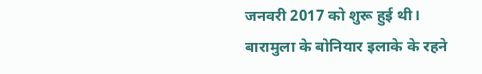जनवरी 2017 को शुरू हुई थी।
बारामुला के बोनियार इलाके के रहने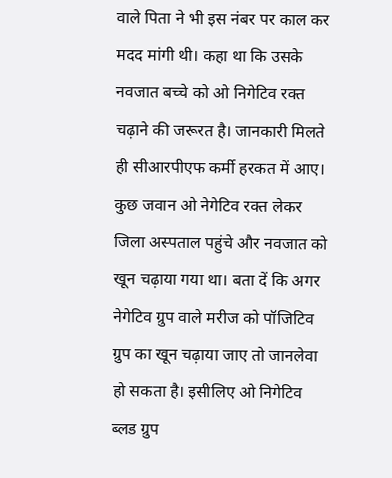वाले पिता ने भी इस नंबर पर काल कर मदद मांगी थी। कहा था कि उसके नवजात बच्चे को ओ निगेटिव रक्त चढ़ाने की जरूरत है। जानकारी मिलते ही सीआरपीएफ कर्मी हरकत में आए। कुछ जवान ओ नेगेटिव रक्त लेकर जिला अस्पताल पहुंचे और नवजात को खून चढ़ाया गया था। बता दें कि अगर नेगेटिव ग्रुप वाले मरीज को पॉजिटिव ग्रुप का खून चढ़ाया जाए तो जानलेवा हो सकता है। इसीलिए ओ निगेटिव ब्लड ग्रुप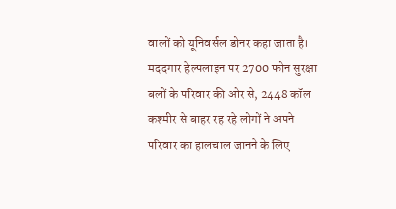वालों को यूनिवर्सल डोनर कहा जाता है।
मददगार हेल्पलाइन पर 2700 फोन सुरक्षा बलों के परिवार की ओर से, 2448 कॉल कश्मीर से बाहर रह रहे लोगों ने अपने परिवार का हालचाल जानने के लिए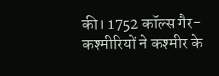की। 1752 कॉल्स गैर-कश्मीरियों ने कश्मीर के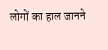लोगों का हाल जानने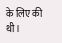के लिए की थी।